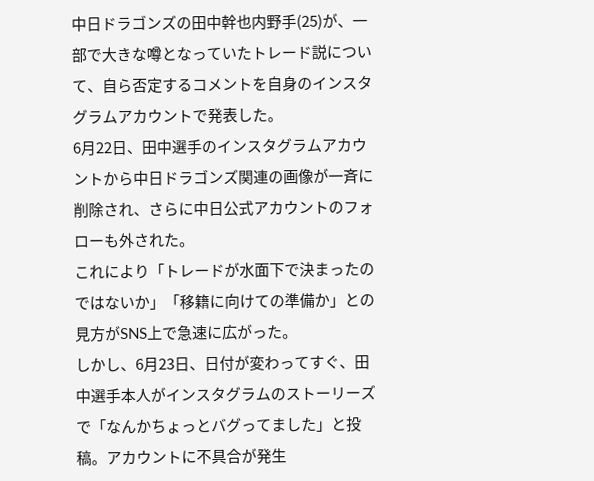中日ドラゴンズの田中幹也内野手(25)が、一部で大きな噂となっていたトレード説について、自ら否定するコメントを自身のインスタグラムアカウントで発表した。
6月22日、田中選手のインスタグラムアカウントから中日ドラゴンズ関連の画像が一斉に削除され、さらに中日公式アカウントのフォローも外された。
これにより「トレードが水面下で決まったのではないか」「移籍に向けての準備か」との見方がSNS上で急速に広がった。
しかし、6月23日、日付が変わってすぐ、田中選手本人がインスタグラムのストーリーズで「なんかちょっとバグってました」と投稿。アカウントに不具合が発生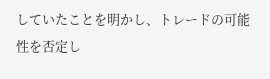していたことを明かし、トレードの可能性を否定し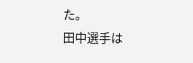た。
田中選手は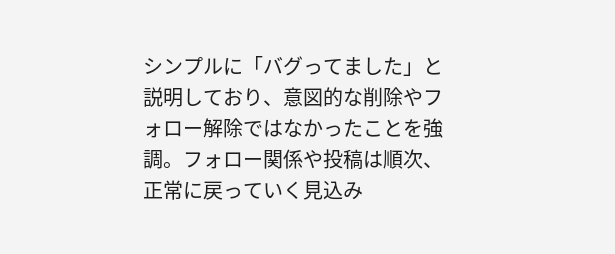シンプルに「バグってました」と説明しており、意図的な削除やフォロー解除ではなかったことを強調。フォロー関係や投稿は順次、正常に戻っていく見込み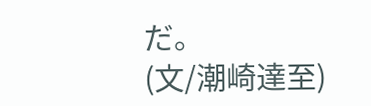だ。
(文/潮崎達至)